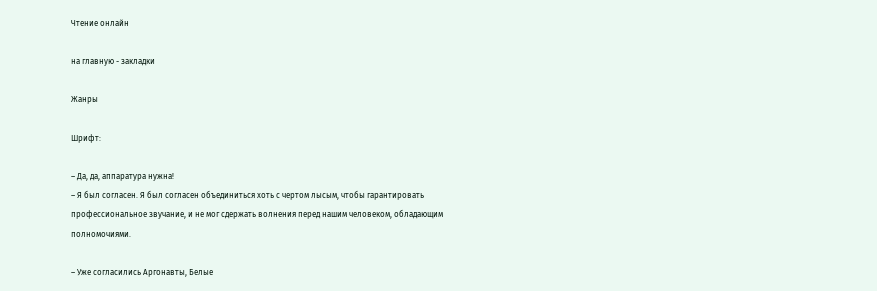Чтение онлайн

на главную - закладки

Жанры

Шрифт:

– Да, да, аппаратура нужна!
– Я был согласен. Я был согласен объединиться хоть с чертом лысым, чтобы гарантировать профессиональное звучание, и не мог сдержать волнения перед нашим человеком, обладающим полномочиями.

– Уже согласились Аргонавты, Белые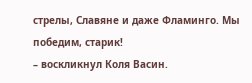стрелы, Славяне и даже Фламинго. Мы победим, старик!
– воскликнул Коля Васин.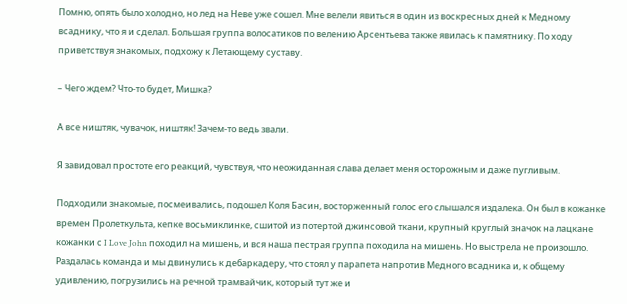Помню, опять было холодно, но лед на Неве уже сошел. Мне велели явиться в один из воскресных дней к Медному всаднику, что я и сделал. Большая группа волосатиков по велению Арсентьева также явилась к памятнику. По ходу приветствуя знакомых, подхожу к Летающему суставу.

– Чего ждем? Что-то будет, Мишка?

А все ништяк, чувачок, ништяк! Зачем-то ведь звали.

Я завидовал простоте его реакций, чувствуя, что неожиданная слава делает меня осторожным и даже пугливым.

Подходили знакомые, посмеивались, подошел Коля Басин, восторженный голос его слышался издалека. Он был в кожанке времен Пролеткульта, кепке восьмиклинке, сшитой из потертой джинсовой ткани, крупный круглый значок на лацкане кожанки с I Love John походил на мишень, и вся наша пестрая группа походила на мишень. Но выстрела не произошло. Раздалась команда и мы двинулись к дебаркадеру, что стоял у парапета напротив Медного всадника и, к общему удивлению, погрузились на речной трамвайчик, который тут же и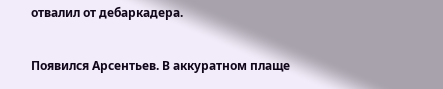отвалил от дебаркадера.

Появился Арсентьев. В аккуратном плаще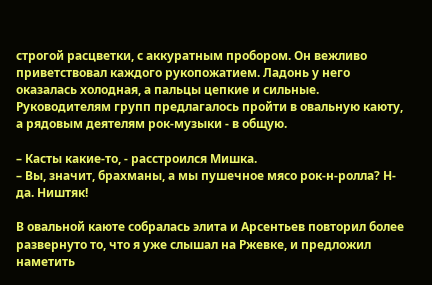строгой расцветки, с аккуратным пробором. Он вежливо приветствовал каждого рукопожатием. Ладонь у него оказалась холодная, а пальцы цепкие и сильные. Руководителям групп предлагалось пройти в овальную каюту, а рядовым деятелям рок-музыки - в общую.

– Касты какие-то, - расстроился Мишка.
– Вы, значит, брахманы, а мы пушечное мясо рок-н-ролла? Н-да. Ништяк!

В овальной каюте собралась элита и Арсентьев повторил более развернуто то, что я уже слышал на Ржевке, и предложил наметить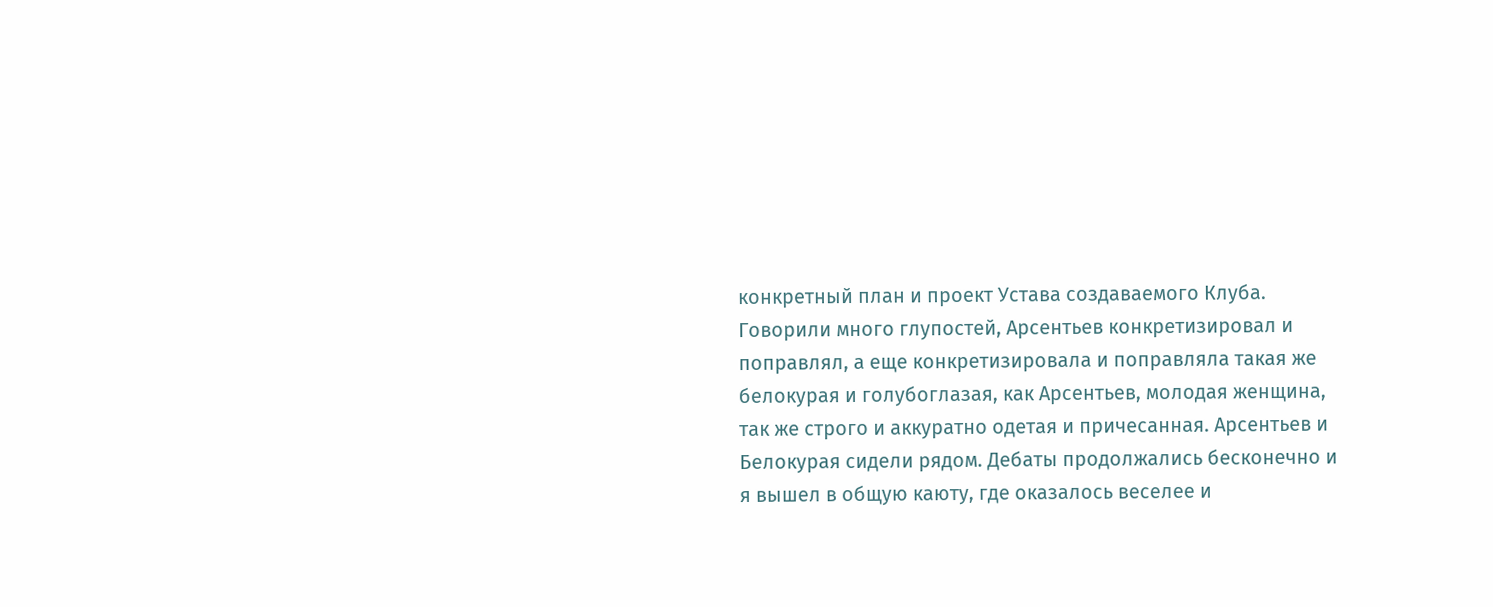конкретный план и проект Устава создаваемого Клуба. Говорили много глупостей, Арсентьев конкретизировал и поправлял, а еще конкретизировала и поправляла такая же белокурая и голубоглазая, как Арсентьев, молодая женщина, так же строго и аккуратно одетая и причесанная. Арсентьев и Белокурая сидели рядом. Дебаты продолжались бесконечно и я вышел в общую каюту, где оказалось веселее и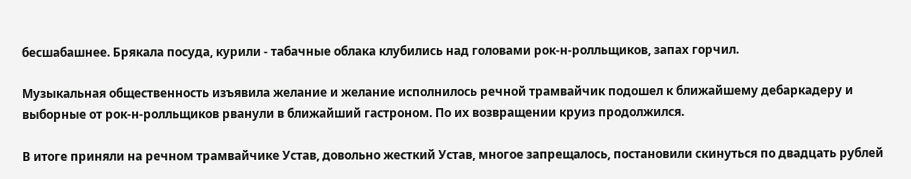бесшабашнее. Брякала посуда, курили - табачные облака клубились над головами рок-н-ролльщиков, запах горчил.

Музыкальная общественность изъявила желание и желание исполнилось речной трамвайчик подошел к ближайшему дебаркадеру и выборные от рок-н-ролльщиков рванули в ближайший гастроном. По их возвращении круиз продолжился.

В итоге приняли на речном трамвайчике Устав, довольно жесткий Устав, многое запрещалось, постановили скинуться по двадцать рублей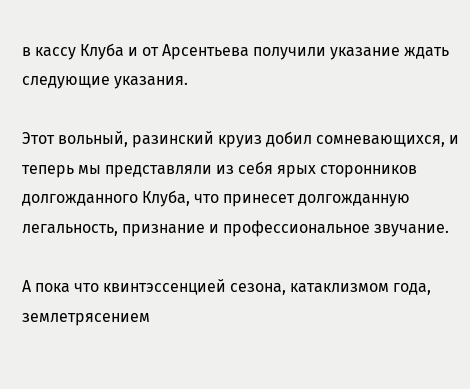в кассу Клуба и от Арсентьева получили указание ждать следующие указания.

Этот вольный, разинский круиз добил сомневающихся, и теперь мы представляли из себя ярых сторонников долгожданного Клуба, что принесет долгожданную легальность, признание и профессиональное звучание.

А пока что квинтэссенцией сезона, катаклизмом года, землетрясением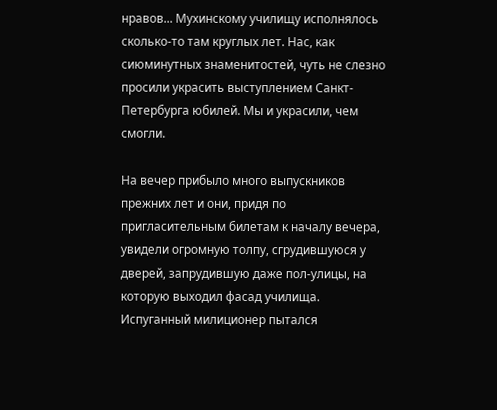нравов... Мухинскому училищу исполнялось сколько-то там круглых лет. Нас, как сиюминутных знаменитостей, чуть не слезно просили украсить выступлением Санкт-Петербурга юбилей. Мы и украсили, чем смогли.

На вечер прибыло много выпускников прежних лет и они, придя по пригласительным билетам к началу вечера, увидели огромную толпу, сгрудившуюся у дверей, запрудившую даже пол-улицы, на которую выходил фасад училища. Испуганный милиционер пытался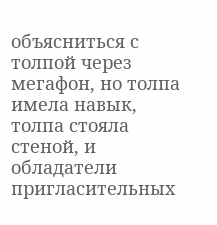объясниться с толпой через мегафон, но толпа имела навык, толпа стояла стеной, и обладатели пригласительных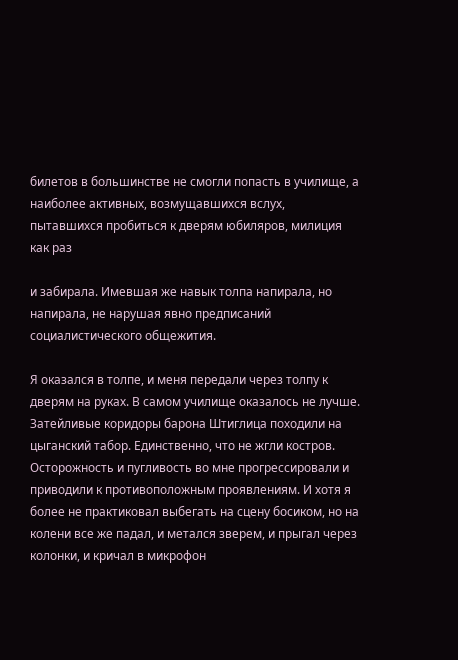билетов в большинстве не смогли попасть в училище, а наиболее активных, возмущавшихся вслух, пытавшихся пробиться к дверям юбиляров, милиция как раз

и забирала. Имевшая же навык толпа напирала, но напирала, не нарушая явно предписаний социалистического общежития.

Я оказался в толпе, и меня передали через толпу к дверям на руках. В самом училище оказалось не лучше. Затейливые коридоры барона Штиглица походили на цыганский табор. Единственно, что не жгли костров. Осторожность и пугливость во мне прогрессировали и приводили к противоположным проявлениям. И хотя я более не практиковал выбегать на сцену босиком, но на колени все же падал, и метался зверем, и прыгал через колонки, и кричал в микрофон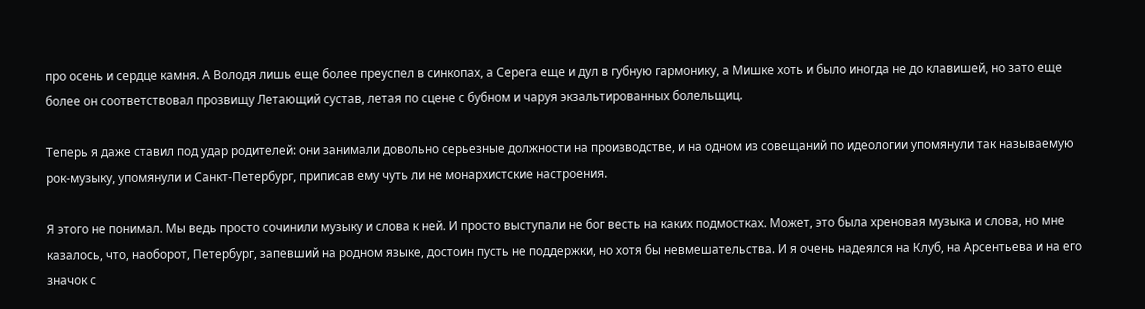про осень и сердце камня. А Володя лишь еще более преуспел в синкопах, а Серега еще и дул в губную гармонику, а Мишке хоть и было иногда не до клавишей, но зато еще более он соответствовал прозвищу Летающий сустав, летая по сцене с бубном и чаруя экзальтированных болельщиц.

Теперь я даже ставил под удар родителей: они занимали довольно серьезные должности на производстве, и на одном из совещаний по идеологии упомянули так называемую рок-музыку, упомянули и Санкт-Петербург, приписав ему чуть ли не монархистские настроения.

Я этого не понимал. Мы ведь просто сочинили музыку и слова к ней. И просто выступали не бог весть на каких подмостках. Может, это была хреновая музыка и слова, но мне казалось, что, наоборот, Петербург, запевший на родном языке, достоин пусть не поддержки, но хотя бы невмешательства. И я очень надеялся на Клуб, на Арсентьева и на его значок с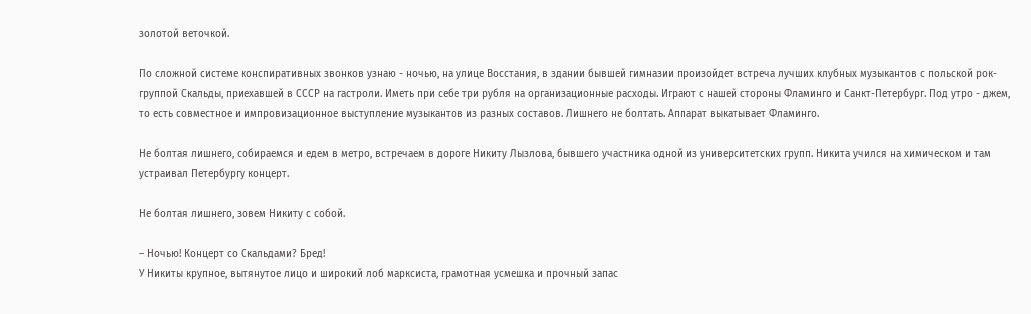золотой веточкой.

По сложной системе конспиративных звонков узнаю - ночью, на улице Восстания, в здании бывшей гимназии произойдет встреча лучших клубных музыкантов с польской рок-группой Скальды, приехавшей в СССР на гастроли. Иметь при себе три рубля на организационные расходы. Играют с нашей стороны Фламинго и Санкт-Петербург. Под утро - джем, то есть совместное и импровизационное выступление музыкантов из разных составов. Лишнего не болтать. Аппарат выкатывает Фламинго.

Не болтая лишнего, собираемся и едем в метро, встречаем в дороге Никиту Лызлова, бывшего участника одной из университетских групп. Никита учился на химическом и там устраивал Петербургу концерт.

Не болтая лишнего, зовем Никиту с собой.

– Ночью! Концерт со Скальдами? Бред!
У Никиты крупное, вытянутое лицо и широкий лоб марксиста, грамотная усмешка и прочный запас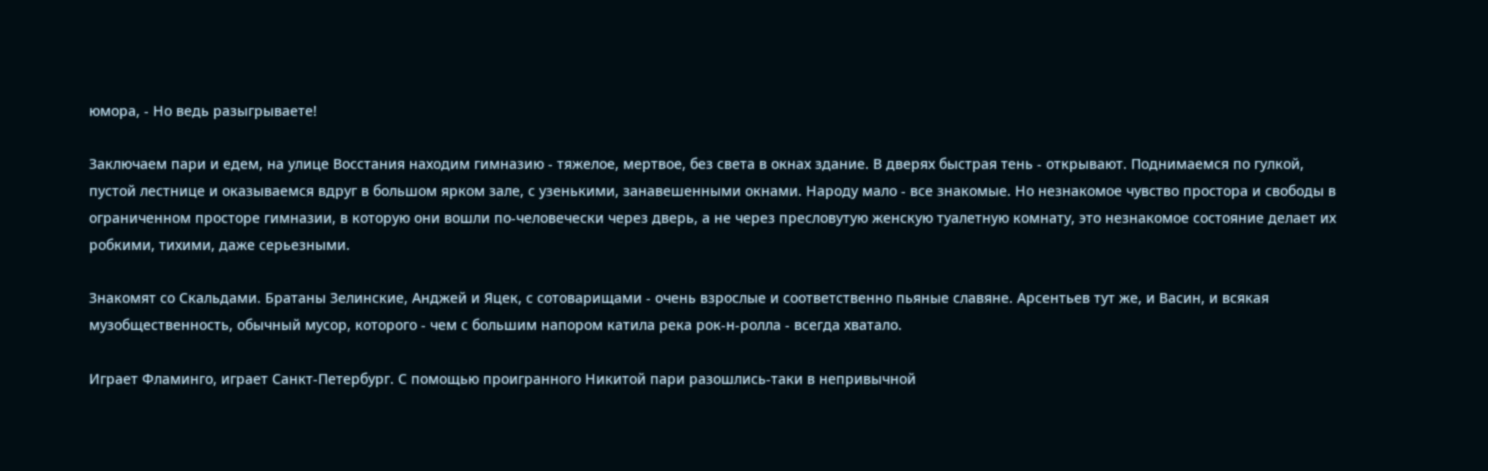юмора, - Но ведь разыгрываете!

Заключаем пари и едем, на улице Восстания находим гимназию - тяжелое, мертвое, без света в окнах здание. В дверях быстрая тень - открывают. Поднимаемся по гулкой, пустой лестнице и оказываемся вдруг в большом ярком зале, с узенькими, занавешенными окнами. Народу мало - все знакомые. Но незнакомое чувство простора и свободы в ограниченном просторе гимназии, в которую они вошли по-человечески через дверь, а не через пресловутую женскую туалетную комнату, это незнакомое состояние делает их робкими, тихими, даже серьезными.

Знакомят со Скальдами. Братаны Зелинские, Анджей и Яцек, с сотоварищами - очень взрослые и соответственно пьяные славяне. Арсентьев тут же, и Васин, и всякая музобщественность, обычный мусор, которого - чем с большим напором катила река рок-н-ролла - всегда хватало.

Играет Фламинго, играет Санкт-Петербург. С помощью проигранного Никитой пари разошлись-таки в непривычной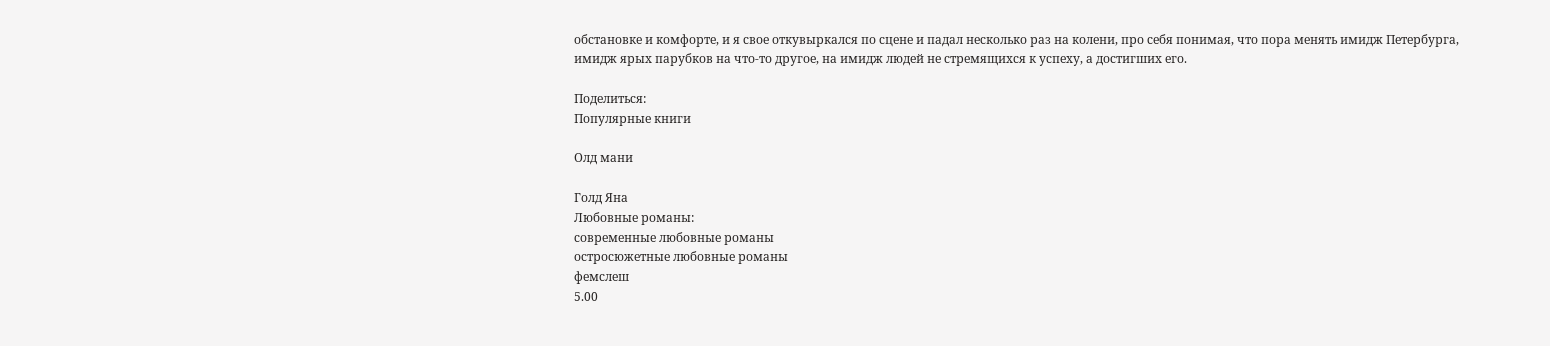обстановке и комфорте, и я свое откувыркался по сцене и падал несколько раз на колени, про себя понимая, что пора менять имидж Петербурга, имидж ярых парубков на что-то другое, на имидж людей не стремящихся к успеху, а достигших его.

Поделиться:
Популярные книги

Олд мани

Голд Яна
Любовные романы:
современные любовные романы
остросюжетные любовные романы
фемслеш
5.00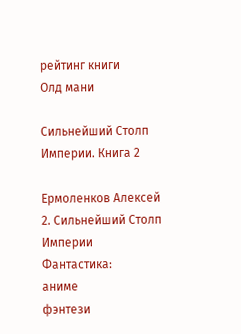рейтинг книги
Олд мани

Сильнейший Столп Империи. Книга 2

Ермоленков Алексей
2. Сильнейший Столп Империи
Фантастика:
аниме
фэнтези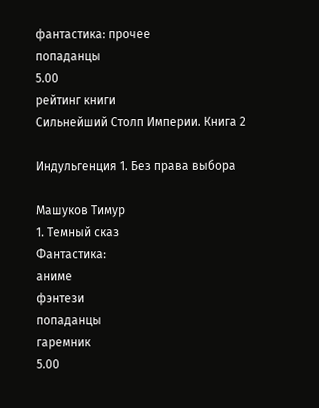фантастика: прочее
попаданцы
5.00
рейтинг книги
Сильнейший Столп Империи. Книга 2

Индульгенция 1. Без права выбора

Машуков Тимур
1. Темный сказ
Фантастика:
аниме
фэнтези
попаданцы
гаремник
5.00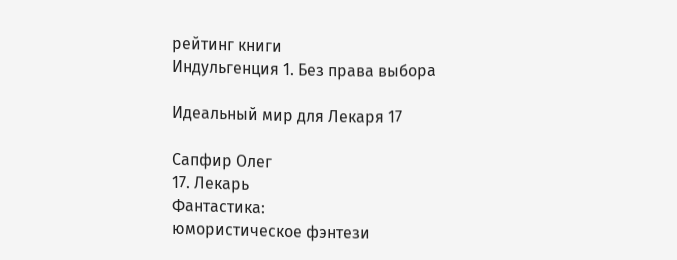рейтинг книги
Индульгенция 1. Без права выбора

Идеальный мир для Лекаря 17

Сапфир Олег
17. Лекарь
Фантастика:
юмористическое фэнтези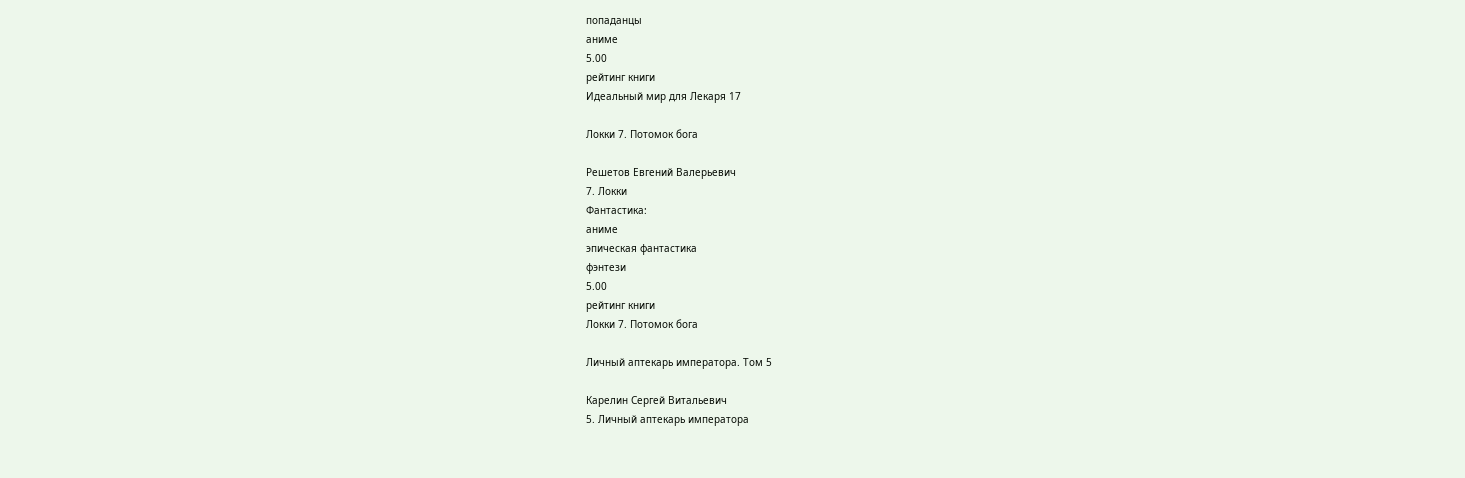попаданцы
аниме
5.00
рейтинг книги
Идеальный мир для Лекаря 17

Локки 7. Потомок бога

Решетов Евгений Валерьевич
7. Локки
Фантастика:
аниме
эпическая фантастика
фэнтези
5.00
рейтинг книги
Локки 7. Потомок бога

Личный аптекарь императора. Том 5

Карелин Сергей Витальевич
5. Личный аптекарь императора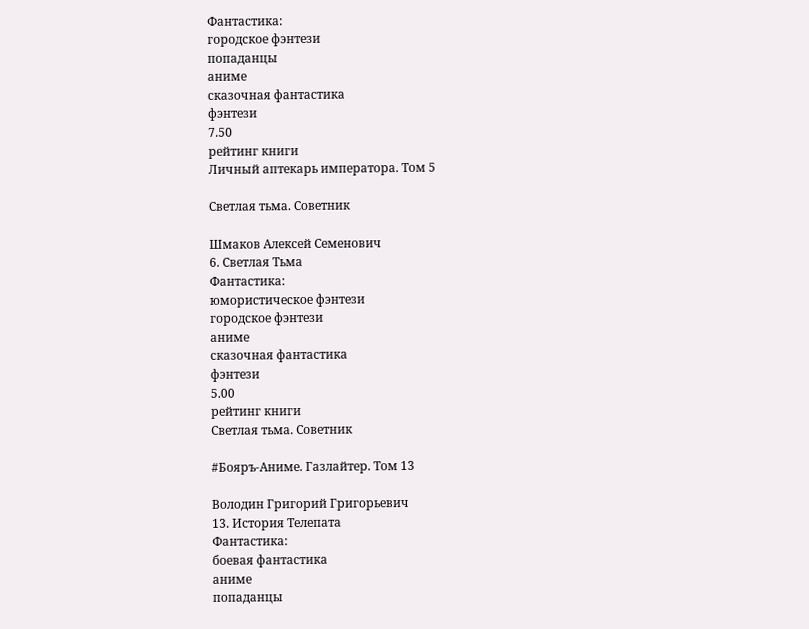Фантастика:
городское фэнтези
попаданцы
аниме
сказочная фантастика
фэнтези
7.50
рейтинг книги
Личный аптекарь императора. Том 5

Светлая тьма. Советник

Шмаков Алексей Семенович
6. Светлая Тьма
Фантастика:
юмористическое фэнтези
городское фэнтези
аниме
сказочная фантастика
фэнтези
5.00
рейтинг книги
Светлая тьма. Советник

#Бояръ-Аниме. Газлайтер. Том 13

Володин Григорий Григорьевич
13. История Телепата
Фантастика:
боевая фантастика
аниме
попаданцы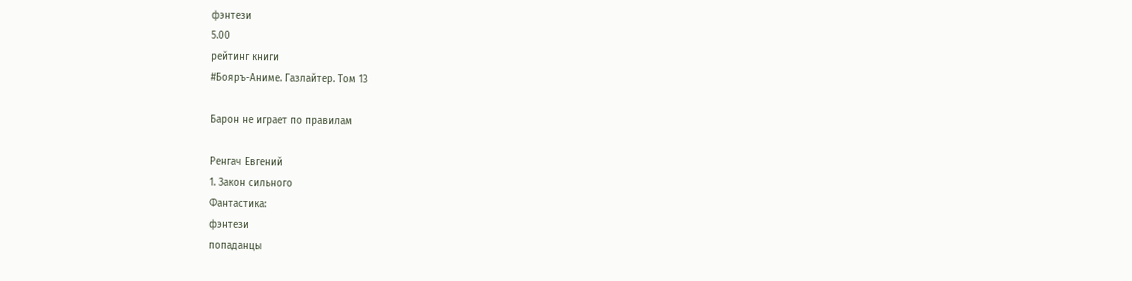фэнтези
5.00
рейтинг книги
#Бояръ-Аниме. Газлайтер. Том 13

Барон не играет по правилам

Ренгач Евгений
1. Закон сильного
Фантастика:
фэнтези
попаданцы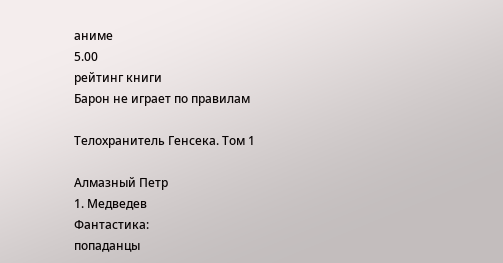аниме
5.00
рейтинг книги
Барон не играет по правилам

Телохранитель Генсека. Том 1

Алмазный Петр
1. Медведев
Фантастика:
попаданцы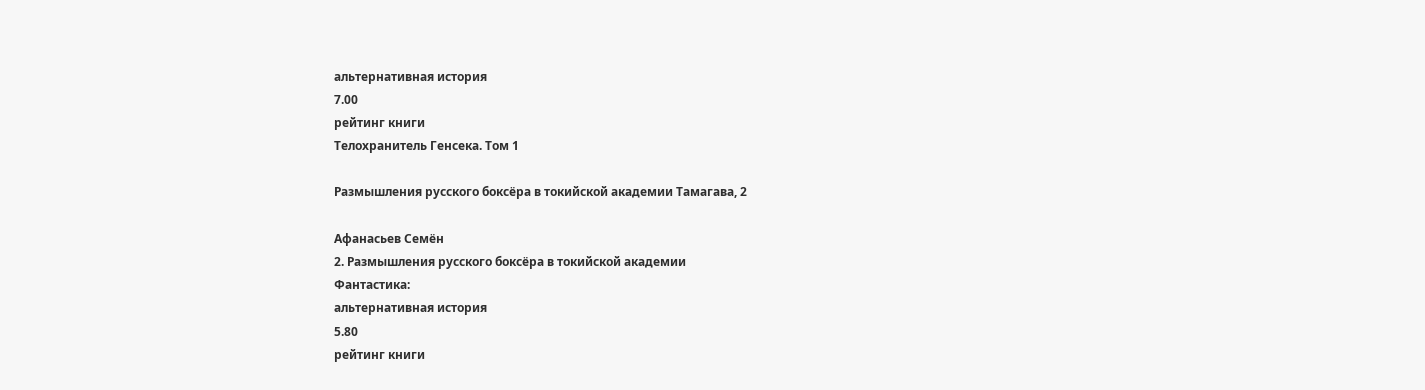альтернативная история
7.00
рейтинг книги
Телохранитель Генсека. Том 1

Размышления русского боксёра в токийской академии Тамагава, 2

Афанасьев Семён
2. Размышления русского боксёра в токийской академии
Фантастика:
альтернативная история
5.80
рейтинг книги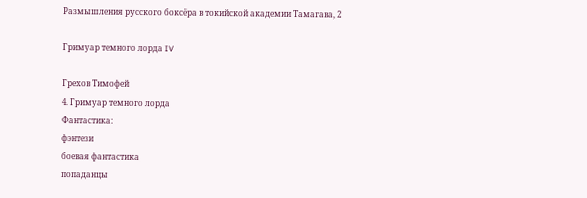Размышления русского боксёра в токийской академии Тамагава, 2

Гримуар темного лорда IV

Грехов Тимофей
4. Гримуар темного лорда
Фантастика:
фэнтези
боевая фантастика
попаданцы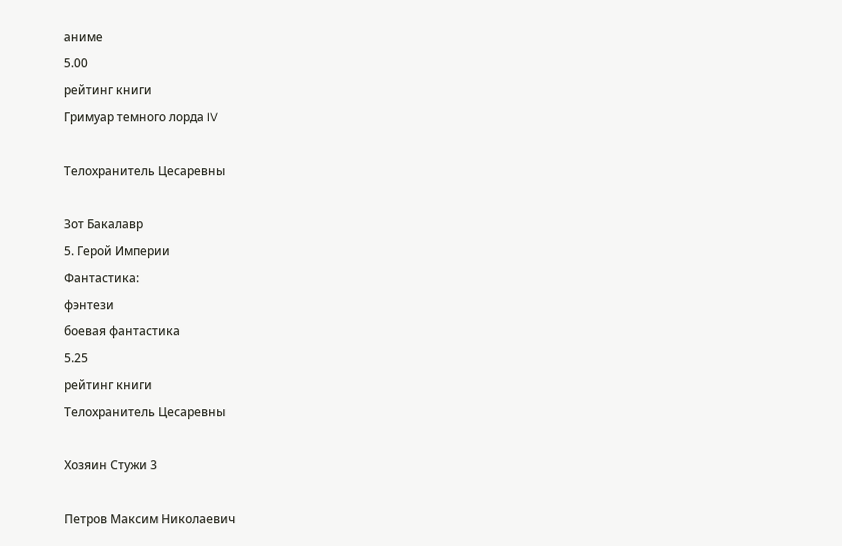аниме
5.00
рейтинг книги
Гримуар темного лорда IV

Телохранитель Цесаревны

Зот Бакалавр
5. Герой Империи
Фантастика:
фэнтези
боевая фантастика
5.25
рейтинг книги
Телохранитель Цесаревны

Хозяин Стужи 3

Петров Максим Николаевич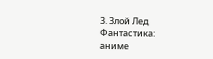3. Злой Лед
Фантастика:
аниме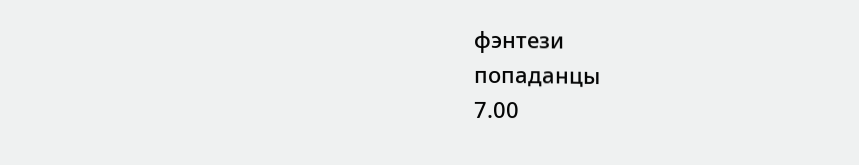фэнтези
попаданцы
7.00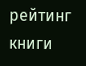рейтинг книги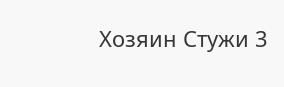Хозяин Стужи 3